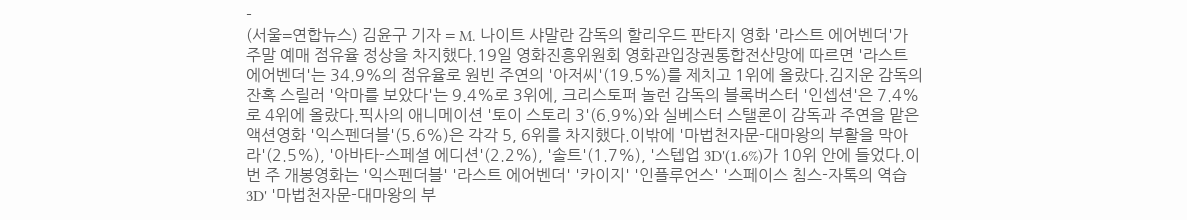-
(서울=연합뉴스) 김윤구 기자 = M. 나이트 샤말란 감독의 할리우드 판타지 영화 '라스트 에어벤더'가 주말 예매 점유율 정상을 차지했다.19일 영화진흥위원회 영화관입장권통합전산망에 따르면 '라스트 에어벤더'는 34.9%의 점유율로 원빈 주연의 '아저씨'(19.5%)를 제치고 1위에 올랐다.김지운 감독의 잔혹 스릴러 '악마를 보았다'는 9.4%로 3위에, 크리스토퍼 놀런 감독의 블록버스터 '인셉션'은 7.4%로 4위에 올랐다.픽사의 애니메이션 '토이 스토리 3'(6.9%)와 실베스터 스탤론이 감독과 주연을 맡은 액션영화 '익스펜더블'(5.6%)은 각각 5, 6위를 차지했다.이밖에 '마법천자문-대마왕의 부활을 막아라'(2.5%), '아바타-스페셜 에디션'(2.2%), '솔트'(1.7%), '스텝업 3D'(1.6%)가 10위 안에 들었다.이번 주 개봉영화는 '익스펜더블' '라스트 에어벤더' '카이지' '인플루언스' '스페이스 침스-자톡의 역습 3D' '마법천자문-대마왕의 부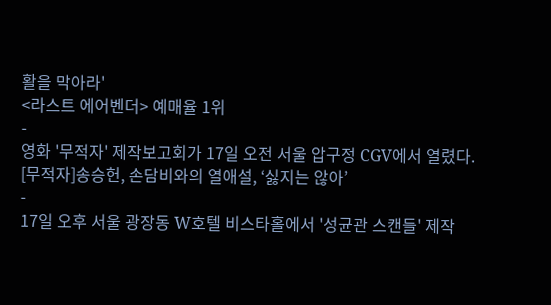활을 막아라'
<라스트 에어벤더> 예매율 1위
-
영화 '무적자' 제작보고회가 17일 오전 서울 압구정 CGV에서 열렸다.
[무적자]송승헌, 손담비와의 열애설, ‘싫지는 않아’
-
17일 오후 서울 광장동 W호텔 비스타홀에서 '성균관 스캔들' 제작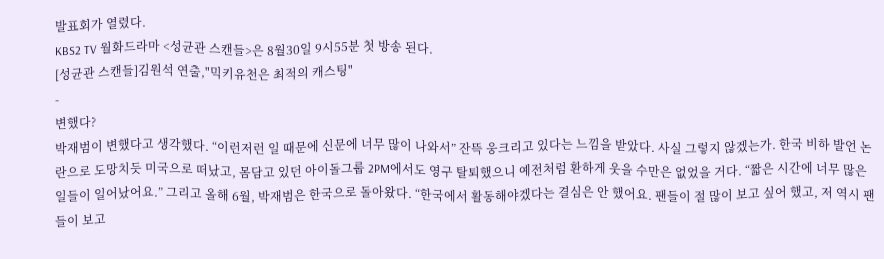발표회가 열렸다.
KBS2 TV 월화드라마 <성균관 스캔들>은 8월30일 9시55분 첫 방송 된다.
[성균관 스캔들]김원석 연출,"믹키유천은 최적의 캐스팅"
-
변했다?
박재범이 변했다고 생각했다. “이런저런 일 때문에 신문에 너무 많이 나와서” 잔뜩 웅크리고 있다는 느낌을 받았다. 사실 그렇지 않겠는가. 한국 비하 발언 논란으로 도망치듯 미국으로 떠났고, 몸담고 있던 아이돌그룹 2PM에서도 영구 탈퇴했으니 예전처럼 환하게 웃을 수만은 없었을 거다. “짧은 시간에 너무 많은 일들이 일어났어요.” 그리고 올해 6월, 박재범은 한국으로 돌아왔다. “한국에서 활동해야겠다는 결심은 안 했어요. 팬들이 절 많이 보고 싶어 했고, 저 역시 팬들이 보고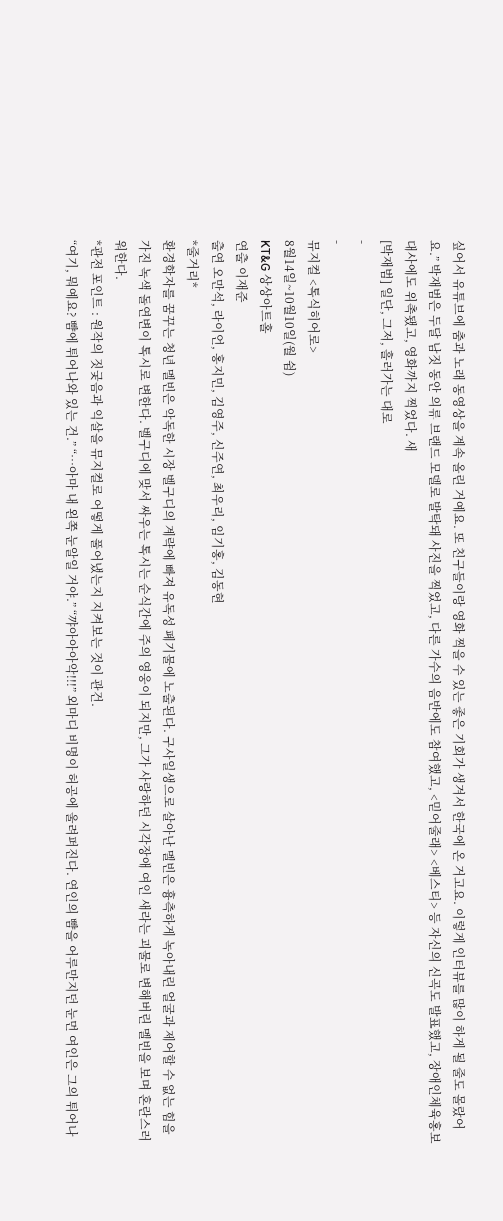싶어서 유튜브에 춤과 노래 동영상을 계속 올린 거예요. 또 친구들이랑 영화 찍을 수 있는 좋은 기회가 생겨서 한국에 온 거고요. 이렇게 인터뷰를 많이 하게 될 줄도 몰랐어요.” 박재범은 두달 남짓 동안 의류 브랜드 모델로 발탁돼 사진을 찍었고, 다른 가수의 음반에도 참여했고, <믿어줄래> <베스티> 등 자신의 신곡도 발표했고, 장애인체육홍보대사에도 위촉됐고, 영화까지 찍었다. 새
[박재범] 일단, 그저, 흘러가는 대로
-
-
뮤지컬 <톡식히어로>
8월14일~10월10일(월 쉼)
KT&G 상상아트홀
연출 이재준
출연 오만석, 라이언, 홍지민, 김영주, 신주연, 최우리, 임기홍, 김동현
*줄거리*
환경학자를 꿈꾸는 청년 멜빈은 악독한 시장 벨구디의 계략에 빠져 유독성 폐기물에 노출된다. 구사일생으로 살아난 멜빈은 흉측하게 녹아내린 얼굴과 제어할 수 없는 힘을 가진 녹색 돌연변이 톡시로 변한다. 벨구디에 맞서 싸우는 톡시는 순식간에 주의 영웅이 되지만, 그가 사랑하던 시각장애 여인 새라는 괴물로 변해버린 멜빈을 보며 혼란스러워한다.
*관전 포인트 : 원작의 짓궂음과 익살을 뮤지컬로 어떻게 풀어냈는지 지켜보는 것이 관건.
“여기, 뭐예요? 뺨에 튀어나와 있는 건.” “…아마 내 왼쪽 눈알일 거야.” “꺄아아아악!!!” 외마디 비명이 허공에 울려퍼진다. 연인의 뺨을 어루만지던 눈먼 여인은 그의 튀어나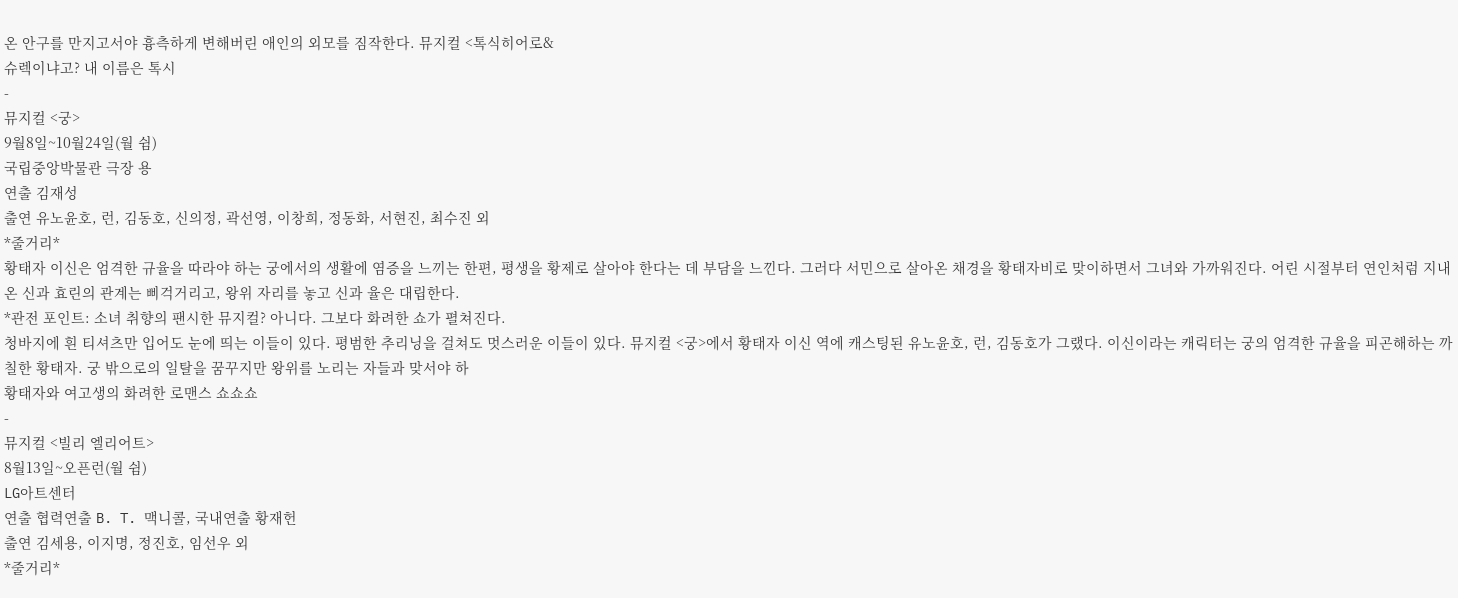온 안구를 만지고서야 흉측하게 변해버린 애인의 외모를 짐작한다. 뮤지컬 <톡식히어로&
슈렉이냐고? 내 이름은 톡시
-
뮤지컬 <궁>
9월8일~10월24일(월 쉼)
국립중앙박물관 극장 용
연출 김재성
출연 유노윤호, 런, 김동호, 신의정, 곽선영, 이창희, 정동화, 서현진, 최수진 외
*줄거리*
황태자 이신은 엄격한 규율을 따라야 하는 궁에서의 생활에 염증을 느끼는 한편, 평생을 황제로 살아야 한다는 데 부담을 느낀다. 그러다 서민으로 살아온 채경을 황태자비로 맞이하면서 그녀와 가까워진다. 어린 시절부터 연인처럼 지내온 신과 효린의 관계는 삐걱거리고, 왕위 자리를 놓고 신과 율은 대립한다.
*관전 포인트: 소녀 취향의 팬시한 뮤지컬? 아니다. 그보다 화려한 쇼가 펼쳐진다.
청바지에 흰 티셔츠만 입어도 눈에 띄는 이들이 있다. 평범한 추리닝을 걸쳐도 멋스러운 이들이 있다. 뮤지컬 <궁>에서 황태자 이신 역에 캐스팅된 유노윤호, 런, 김동호가 그랬다. 이신이라는 캐릭터는 궁의 엄격한 규율을 피곤해하는 까칠한 황태자. 궁 밖으로의 일탈을 꿈꾸지만 왕위를 노리는 자들과 맞서야 하
황태자와 여고생의 화려한 로맨스 쇼쇼쇼
-
뮤지컬 <빌리 엘리어트>
8월13일~오픈런(월 쉼)
LG아트센터
연출 협력연출 B. T. 맥니콜, 국내연출 황재헌
출연 김세용, 이지명, 정진호, 임선우 외
*줄거리*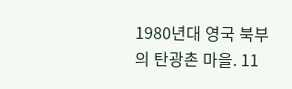1980년대 영국 북부의 탄광촌 마을. 11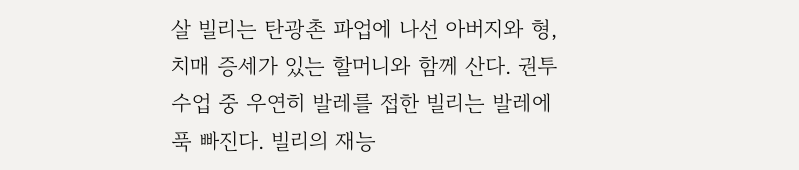살 빌리는 탄광촌 파업에 나선 아버지와 형, 치매 증세가 있는 할머니와 함께 산다. 권투수업 중 우연히 발레를 접한 빌리는 발레에 푹 빠진다. 빌리의 재능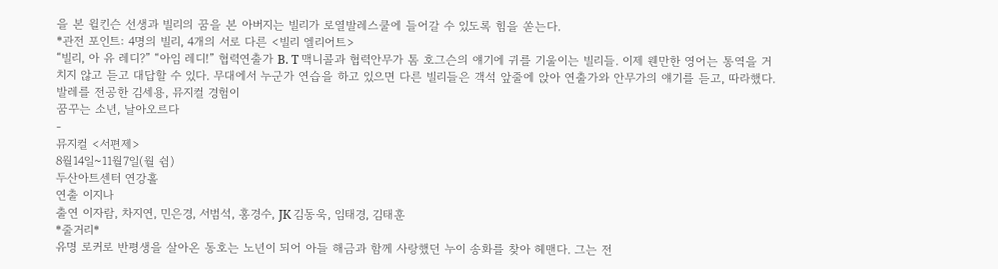을 본 윌킨슨 선생과 빌리의 꿈을 본 아버지는 빌리가 로열발레스쿨에 들어갈 수 있도록 힘을 쏟는다.
*관전 포인트: 4명의 빌리, 4개의 서로 다른 <빌리 엘리어트>
“빌리, 아 유 레디?” “아임 레디!” 협력연출가 B. T 맥니콜과 협력안무가 톰 호그슨의 얘기에 귀를 기울이는 빌리들. 이제 웬만한 영어는 통역을 거치지 않고 듣고 대답할 수 있다. 무대에서 누군가 연습을 하고 있으면 다른 빌리들은 객석 앞줄에 앉아 연출가와 안무가의 얘기를 듣고, 따라했다. 발레를 전공한 김세용, 뮤지컬 경험이
꿈꾸는 소년, 날아오르다
-
뮤지컬 <서편제>
8월14일~11월7일(월 쉼)
두산아트센터 연강홀
연출 이지나
출연 이자람, 차지연, 민은경, 서범석, 홍경수, JK 김동욱, 임태경, 김태훈
*줄거리*
유명 로커로 반평생을 살아온 동호는 노년이 되어 아들 해금과 함께 사랑했던 누이 송화를 찾아 헤맨다. 그는 전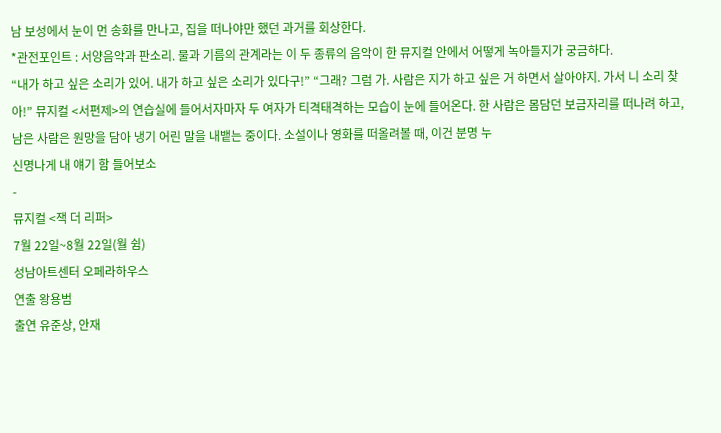남 보성에서 눈이 먼 송화를 만나고, 집을 떠나야만 했던 과거를 회상한다.
*관전포인트 : 서양음악과 판소리. 물과 기름의 관계라는 이 두 종류의 음악이 한 뮤지컬 안에서 어떻게 녹아들지가 궁금하다.
“내가 하고 싶은 소리가 있어. 내가 하고 싶은 소리가 있다구!” “그래? 그럼 가. 사람은 지가 하고 싶은 거 하면서 살아야지. 가서 니 소리 찾아!” 뮤지컬 <서편제>의 연습실에 들어서자마자 두 여자가 티격태격하는 모습이 눈에 들어온다. 한 사람은 몸담던 보금자리를 떠나려 하고, 남은 사람은 원망을 담아 냉기 어린 말을 내뱉는 중이다. 소설이나 영화를 떠올려볼 때, 이건 분명 누
신명나게 내 얘기 함 들어보소
-
뮤지컬 <잭 더 리퍼>
7월 22일~8월 22일(월 쉼)
성남아트센터 오페라하우스
연출 왕용범
출연 유준상, 안재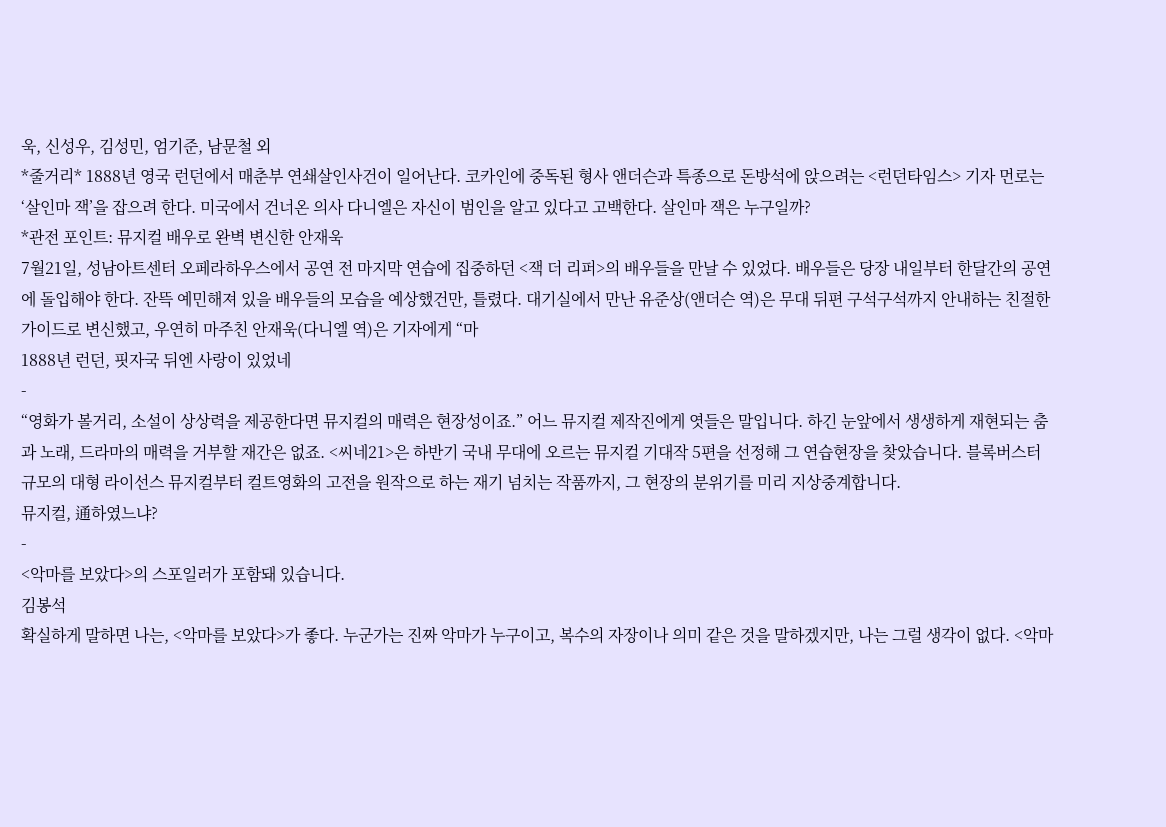욱, 신성우, 김성민, 엄기준, 남문철 외
*줄거리* 1888년 영국 런던에서 매춘부 연쇄살인사건이 일어난다. 코카인에 중독된 형사 앤더슨과 특종으로 돈방석에 앉으려는 <런던타임스> 기자 먼로는 ‘살인마 잭’을 잡으려 한다. 미국에서 건너온 의사 다니엘은 자신이 범인을 알고 있다고 고백한다. 살인마 잭은 누구일까?
*관전 포인트: 뮤지컬 배우로 완벽 변신한 안재욱
7월21일, 성남아트센터 오페라하우스에서 공연 전 마지막 연습에 집중하던 <잭 더 리퍼>의 배우들을 만날 수 있었다. 배우들은 당장 내일부터 한달간의 공연에 돌입해야 한다. 잔뜩 예민해져 있을 배우들의 모습을 예상했건만, 틀렸다. 대기실에서 만난 유준상(앤더슨 역)은 무대 뒤편 구석구석까지 안내하는 친절한 가이드로 변신했고, 우연히 마주친 안재욱(다니엘 역)은 기자에게 “마
1888년 런던, 핏자국 뒤엔 사랑이 있었네
-
“영화가 볼거리, 소설이 상상력을 제공한다면 뮤지컬의 매력은 현장성이죠.” 어느 뮤지컬 제작진에게 엿들은 말입니다. 하긴 눈앞에서 생생하게 재현되는 춤과 노래, 드라마의 매력을 거부할 재간은 없죠. <씨네21>은 하반기 국내 무대에 오르는 뮤지컬 기대작 5편을 선정해 그 연습현장을 찾았습니다. 블록버스터 규모의 대형 라이선스 뮤지컬부터 컬트영화의 고전을 원작으로 하는 재기 넘치는 작품까지, 그 현장의 분위기를 미리 지상중계합니다.
뮤지컬, 通하였느냐?
-
<악마를 보았다>의 스포일러가 포함돼 있습니다.
김봉석
확실하게 말하면 나는, <악마를 보았다>가 좋다. 누군가는 진짜 악마가 누구이고, 복수의 자장이나 의미 같은 것을 말하겠지만, 나는 그럴 생각이 없다. <악마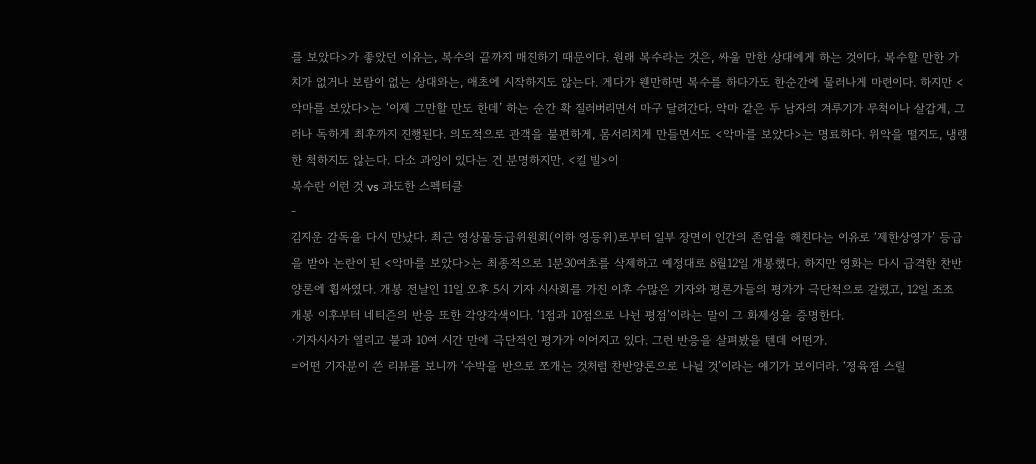를 보았다>가 좋았던 이유는, 복수의 끝까지 매진하기 때문이다. 원래 복수라는 것은, 싸울 만한 상대에게 하는 것이다. 복수할 만한 가치가 없거나 보람이 없는 상대와는, 애초에 시작하지도 않는다. 게다가 웬만하면 복수를 하다가도 한순간에 물러나게 마련이다. 하지만 <악마를 보았다>는 ‘이제 그만할 만도 한데’ 하는 순간 확 질러버리면서 마구 달려간다. 악마 같은 두 남자의 겨루기가 무척이나 살갑게, 그러나 독하게 최후까지 진행된다. 의도적으로 관객을 불편하게, 몸서리치게 만들면서도 <악마를 보았다>는 명료하다. 위악을 떨지도, 냉랭한 척하지도 않는다. 다소 과잉이 있다는 건 분명하지만. <킬 빌>이
복수란 이런 것 vs 과도한 스펙터클
-
김지운 감독을 다시 만났다. 최근 영상물등급위원회(이하 영등위)로부터 일부 장면이 인간의 존엄을 해친다는 이유로 ‘제한상영가’ 등급을 받아 논란이 된 <악마를 보았다>는 최종적으로 1분30여초를 삭제하고 예정대로 8월12일 개봉했다. 하지만 영화는 다시 급격한 찬반양론에 휩싸였다. 개봉 전날인 11일 오후 5시 기자 시사회를 가진 이후 수많은 기자와 평론가들의 평가가 극단적으로 갈렸고, 12일 조조 개봉 이후부터 네티즌의 반응 또한 각양각색이다. ‘1점과 10점으로 나뉜 평점’이라는 말이 그 화제성을 증명한다.
·기자시사가 열리고 불과 10여 시간 만에 극단적인 평가가 이어지고 있다. 그런 반응을 살펴봤을 텐데 어떤가.
=어떤 기자분이 쓴 리뷰를 보니까 ‘수박을 반으로 쪼개는 것처럼 찬반양론으로 나뉠 것’이라는 얘기가 보이더라. ‘정육점 스릴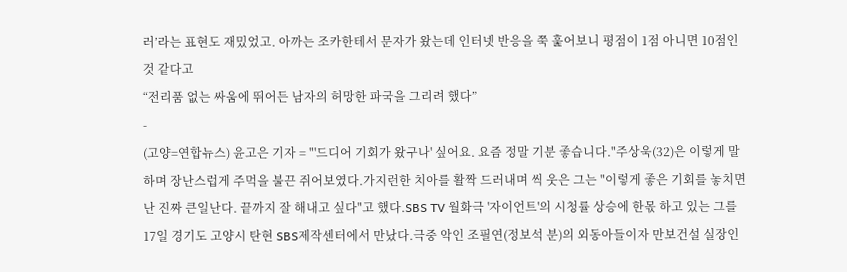러’라는 표현도 재밌었고. 아까는 조카한테서 문자가 왔는데 인터넷 반응을 쭉 훑어보니 평점이 1점 아니면 10점인 것 같다고
“전리품 없는 싸움에 뛰어든 남자의 허망한 파국을 그리려 했다”
-
(고양=연합뉴스) 윤고은 기자 = "'드디어 기회가 왔구나' 싶어요. 요즘 정말 기분 좋습니다."주상욱(32)은 이렇게 말하며 장난스럽게 주먹을 불끈 쥐어보였다.가지런한 치아를 활짝 드러내며 씩 웃은 그는 "이렇게 좋은 기회를 놓치면 난 진짜 큰일난다. 끝까지 잘 해내고 싶다"고 했다.SBS TV 월화극 '자이언트'의 시청률 상승에 한몫 하고 있는 그를 17일 경기도 고양시 탄현 SBS제작센터에서 만났다.극중 악인 조필연(정보석 분)의 외동아들이자 만보건설 실장인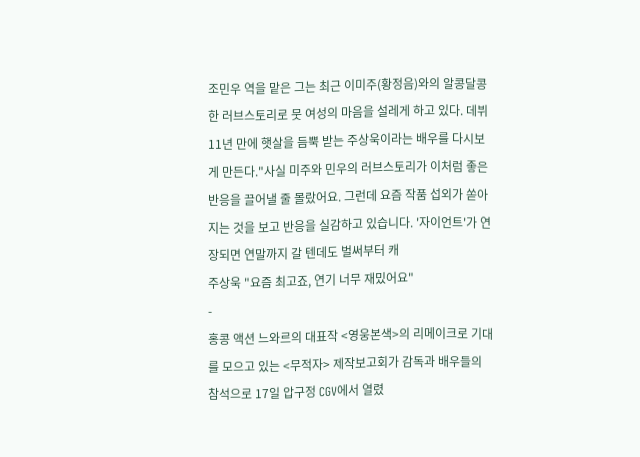조민우 역을 맡은 그는 최근 이미주(황정음)와의 알콩달콩한 러브스토리로 뭇 여성의 마음을 설레게 하고 있다. 데뷔 11년 만에 햇살을 듬뿍 받는 주상욱이라는 배우를 다시보게 만든다."사실 미주와 민우의 러브스토리가 이처럼 좋은 반응을 끌어낼 줄 몰랐어요. 그런데 요즘 작품 섭외가 쏟아지는 것을 보고 반응을 실감하고 있습니다. '자이언트'가 연장되면 연말까지 갈 텐데도 벌써부터 캐
주상욱 "요즘 최고죠, 연기 너무 재밌어요"
-
홍콩 액션 느와르의 대표작 <영웅본색>의 리메이크로 기대를 모으고 있는 <무적자> 제작보고회가 감독과 배우들의 참석으로 17일 압구정 CGV에서 열렸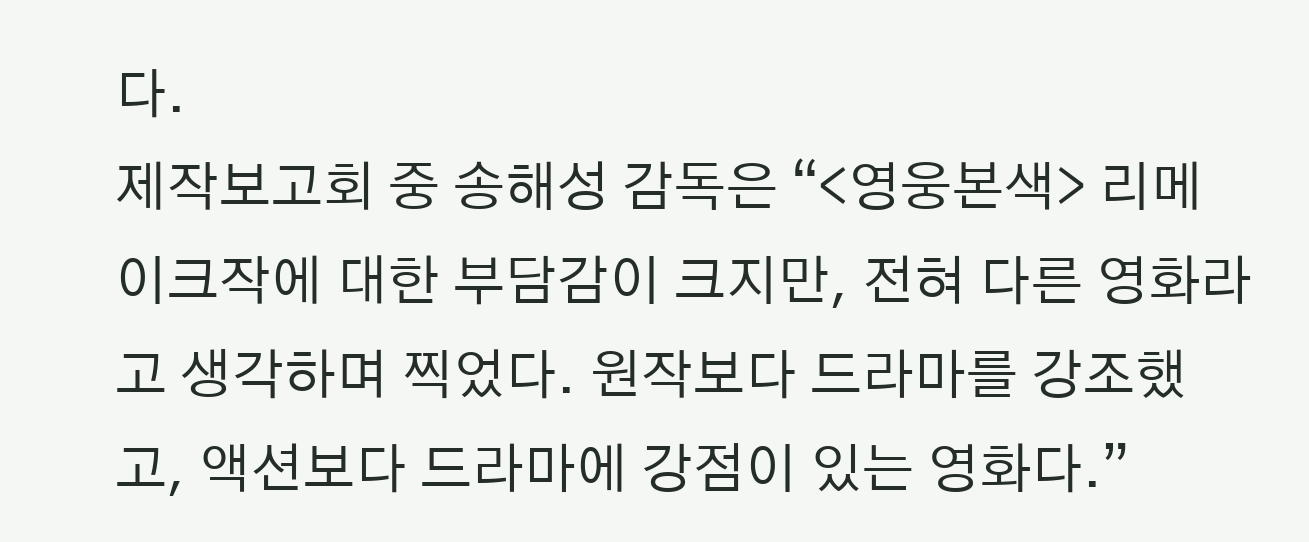다.
제작보고회 중 송해성 감독은 “<영웅본색> 리메이크작에 대한 부담감이 크지만, 전혀 다른 영화라고 생각하며 찍었다. 원작보다 드라마를 강조했고, 액션보다 드라마에 강점이 있는 영화다.”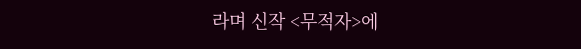라며 신작 <무적자>에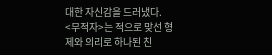대한 자신감을 드러냈다.
<무적자>는 적으로 맞선 형제와 의리로 하나된 친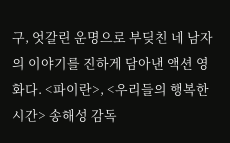구, 엇갈린 운명으로 부딪친 네 남자의 이야기를 진하게 담아낸 액션 영화다. <파이란>, <우리들의 행복한 시간> 송해성 감독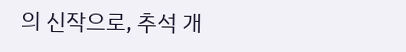의 신작으로, 추석 개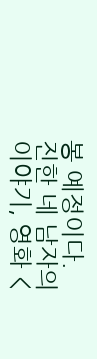봉 예정이다.
진한 네 남자의 이야기, 영화 <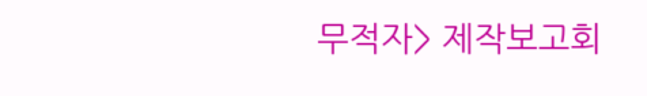무적자> 제작보고회